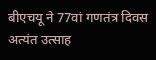बीएचयू ने 77वां गणतंत्र दिवस अत्यंत उत्साह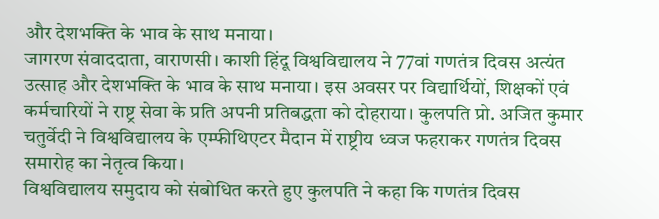और देशभक्ति के भाव के साथ मनाया।
जागरण संवाददाता, वाराणसी। काशी हिंदू विश्वविद्यालय ने 77वां गणतंत्र दिवस अत्यंत उत्साह और देशभक्ति के भाव के साथ मनाया। इस अवसर पर विद्यार्थियों, शिक्षकों एवं कर्मचारियों ने राष्ट्र सेवा के प्रति अपनी प्रतिबद्धता को दोहराया। कुलपति प्रो. अजित कुमार चतुर्वेदी ने विश्वविद्यालय के एम्फीथिएटर मैदान में राष्ट्रीय ध्वज फहराकर गणतंत्र दिवस समारोह का नेतृत्व किया।
विश्वविद्यालय समुदाय को संबोधित करते हुए कुलपति ने कहा कि गणतंत्र दिवस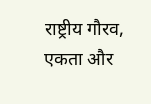राष्ट्रीय गौरव, एकता और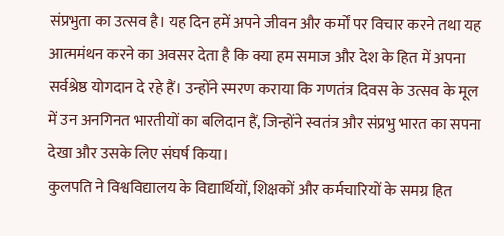संप्रभुता का उत्सव है। यह दिन हमें अपने जीवन और कर्मों पर विचार करने तथा यह आत्ममंथन करने का अवसर देता है कि क्या हम समाज और देश के हित में अपना सर्वश्रेष्ठ योगदान दे रहे हैं। उन्होंने स्मरण कराया कि गणतंत्र दिवस के उत्सव के मूल में उन अनगिनत भारतीयों का बलिदान हैं, जिन्होंने स्वतंत्र और संप्रभु भारत का सपना देखा और उसके लिए संघर्ष किया।
कुलपति ने विश्वविद्यालय के विद्यार्थियों, शिक्षकों और कर्मचारियों के समग्र हित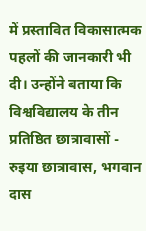में प्रस्तावित विकासात्मक पहलों की जानकारी भी दी। उन्होंने बताया कि विश्वविद्यालय के तीन प्रतिष्ठित छात्रावासों - रुइया छात्रावास, भगवान दास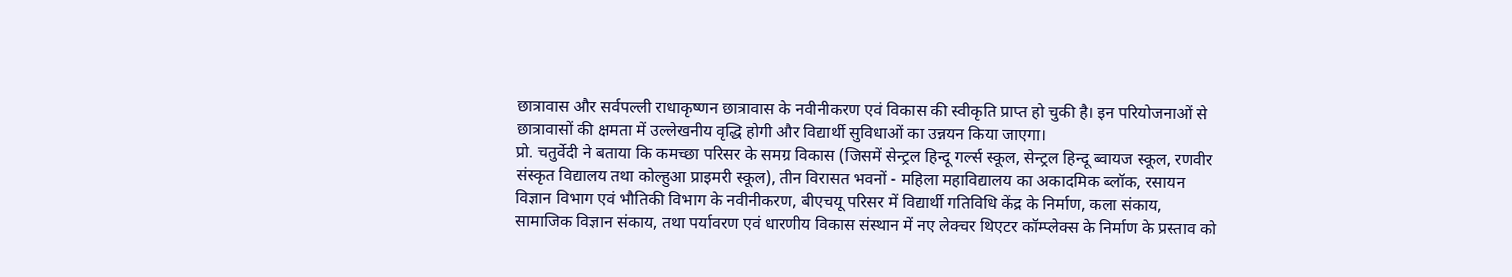छात्रावास और सर्वपल्ली राधाकृष्णन छात्रावास के नवीनीकरण एवं विकास की स्वीकृति प्राप्त हो चुकी है। इन परियोजनाओं से छात्रावासों की क्षमता में उल्लेखनीय वृद्धि होगी और विद्यार्थी सुविधाओं का उन्नयन किया जाएगा।
प्रो. चतुर्वेदी ने बताया कि कमच्छा परिसर के समग्र विकास (जिसमें सेन्ट्रल हिन्दू गर्ल्स स्कूल, सेन्ट्रल हिन्दू ब्वायज स्कूल, रणवीर संस्कृत विद्यालय तथा कोल्हुआ प्राइमरी स्कूल), तीन विरासत भवनों - महिला महाविद्यालय का अकादमिक ब्लॉक, रसायन विज्ञान विभाग एवं भौतिकी विभाग के नवीनीकरण, बीएचयू परिसर में विद्यार्थी गतिविधि केंद्र के निर्माण, कला संकाय, सामाजिक विज्ञान संकाय, तथा पर्यावरण एवं धारणीय विकास संस्थान में नए लेक्चर थिएटर कॉम्प्लेक्स के निर्माण के प्रस्ताव को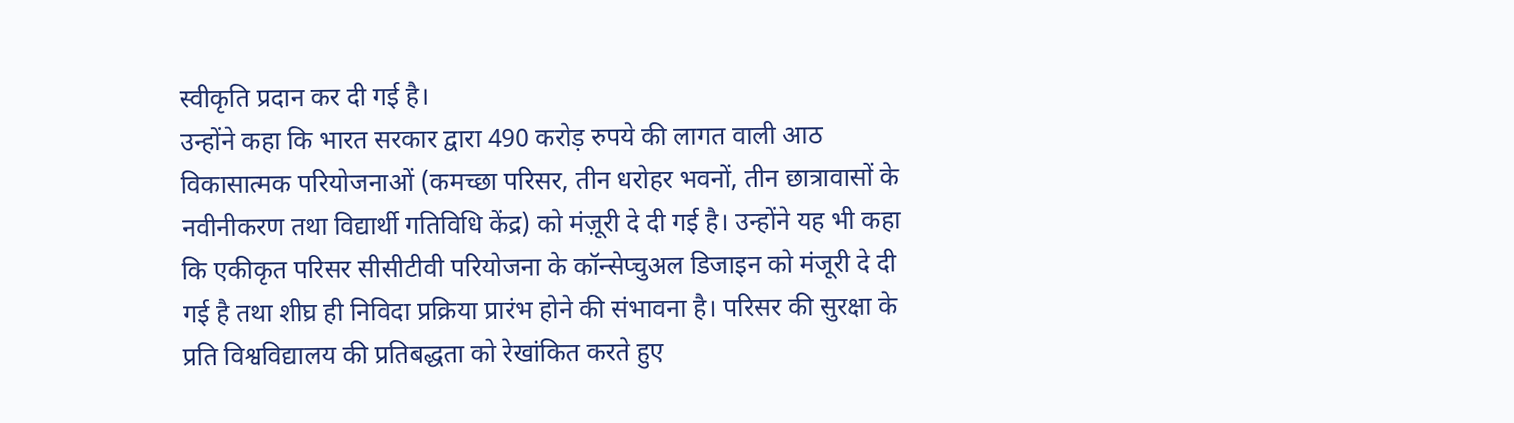स्वीकृति प्रदान कर दी गई है।
उन्होंने कहा कि भारत सरकार द्वारा 490 करोड़ रुपये की लागत वाली आठ विकासात्मक परियोजनाओं (कमच्छा परिसर, तीन धरोहर भवनों, तीन छात्रावासों के नवीनीकरण तथा विद्यार्थी गतिविधि केंद्र) को मंज़ूरी दे दी गई है। उन्होंने यह भी कहा कि एकीकृत परिसर सीसीटीवी परियोजना के कॉन्सेप्चुअल डिजाइन को मंजूरी दे दी गई है तथा शीघ्र ही निविदा प्रक्रिया प्रारंभ होने की संभावना है। परिसर की सुरक्षा के प्रति विश्वविद्यालय की प्रतिबद्धता को रेखांकित करते हुए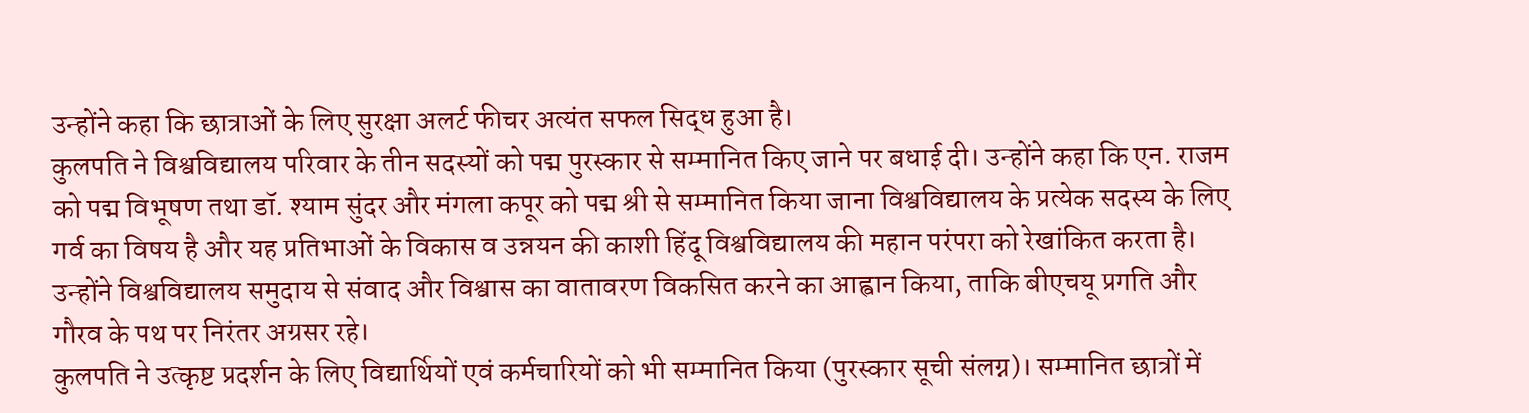उन्होंने कहा कि छात्राओं के लिए सुरक्षा अलर्ट फीचर अत्यंत सफल सिद्ध हुआ है।
कुलपति ने विश्वविद्यालय परिवार के तीन सदस्यों को पद्म पुरस्कार से सम्मानित किए जाने पर बधाई दी। उन्होंने कहा कि एन. राजम को पद्म विभूषण तथा डॉ. श्याम सुंदर और मंगला कपूर को पद्म श्री से सम्मानित किया जाना विश्वविद्यालय के प्रत्येक सदस्य के लिए गर्व का विषय है और यह प्रतिभाओं के विकास व उन्नयन की काशी हिंदू विश्वविद्यालय की महान परंपरा को रेखांकित करता है। उन्होंने विश्वविद्यालय समुदाय से संवाद और विश्वास का वातावरण विकसित करने का आह्वान किया, ताकि बीएचयू प्रगति और गौरव के पथ पर निरंतर अग्रसर रहे।
कुलपति ने उत्कृष्ट प्रदर्शन के लिए विद्यार्थियों एवं कर्मचारियों को भी सम्मानित किया (पुरस्कार सूची संलग्न)। सम्मानित छात्रों में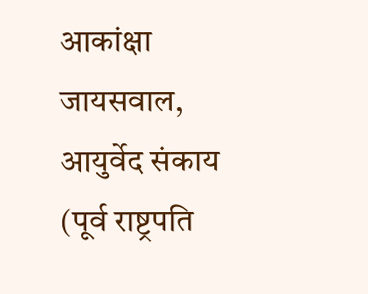आकांक्षा जायसवाल, आयुर्वेद संकाय (पूर्व राष्ट्रपति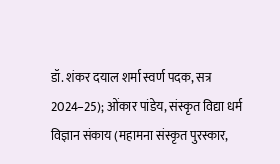डॉ. शंकर दयाल शर्मा स्वर्ण पदक, सत्र 2024–25); ओंकार पांडेय, संस्कृत विद्या धर्म विज्ञान संकाय (महामना संस्कृत पुरस्कार,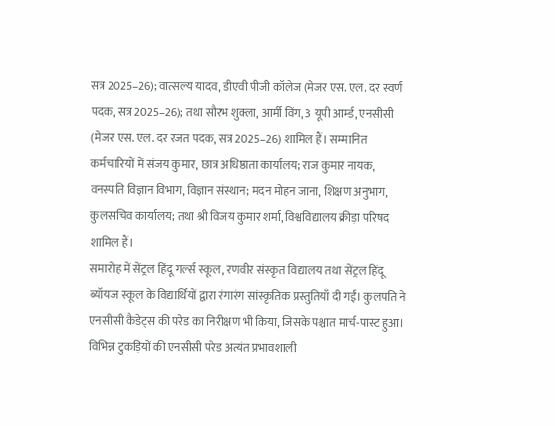सत्र 2025–26); वात्सल्य यादव, डीएवी पीजी कॉलेज (मेजर एस. एल. दर स्वर्ण पदक, सत्र 2025–26); तथा सौरभ शुक्ला, आर्मी विंग, 3 यूपी आर्म्ड, एनसीसी (मेजर एस. एल. दर रजत पदक, सत्र 2025–26) शामिल हैं। सम्मानित कर्मचारियों में संजय कुमार, छात्र अधिष्ठाता कार्यालय; राज कुमार नायक, वनस्पति विज्ञान विभाग, विज्ञान संस्थान; मदन मोहन जाना, शिक्षण अनुभाग, कुलसचिव कार्यालय; तथा श्री विजय कुमार शर्मा, विश्वविद्यालय क्रीड़ा परिषद शामिल हैं।
समारोह में सेंट्रल हिंदू गर्ल्स स्कूल, रणवीर संस्कृत विद्यालय तथा सेंट्रल हिंदू ब्यॉयज स्कूल के विद्यार्थियों द्वारा रंगारंग सांस्कृतिक प्रस्तुतियाँ दी गईं। कुलपति ने एनसीसी कैडेट्स की परेड का निरीक्षण भी किया, जिसके पश्चात मार्च-पास्ट हुआ। विभिन्न टुकड़ियों की एनसीसी परेड अत्यंत प्रभावशाली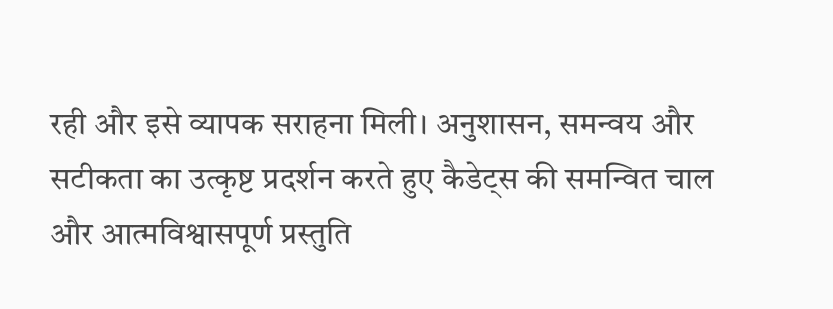रही और इसे व्यापक सराहना मिली। अनुशासन, समन्वय और सटीकता का उत्कृष्ट प्रदर्शन करते हुए कैडेट्स की समन्वित चाल और आत्मविश्वासपूर्ण प्रस्तुति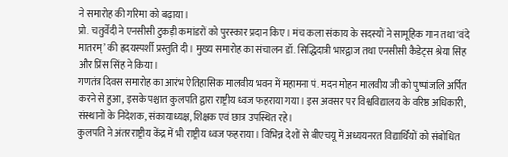ने समारोह की गरिमा को बढ़ाया।
प्रो. चतुर्वेदी ने एनसीसी टुकड़ी कमांडरों को पुरस्कार प्रदान किए। मंच कला संकाय के सदस्यों ने सामूहिक गान तथा ‘वंदे मातरम्’ की ह्रदयस्पर्शी प्रस्तुति दी। मुख्य समारोह का संचालन डॉ. सिद्धिदात्री भारद्वाज तथा एनसीसी कैडेट्स श्रेया सिंह और प्रिंस सिंह ने किया।
गणतंत्र दिवस समारोह का आरंभ ऐतिहासिक मालवीय भवन में महामना पं. मदन मोहन मालवीय जी को पुष्पांजलि अर्पित करने से हुआ, इसके पश्चात कुलपति द्वारा राष्ट्रीय ध्वज फहराया गया। इस अवसर पर विश्वविद्यालय के वरिष्ठ अधिकारी, संस्थानों के निदेशक, संकायाध्यक्ष, शिक्षक एवं छात्र उपस्थित रहे।
कुलपति ने अंतरराष्ट्रीय केंद्र में भी राष्ट्रीय ध्वज फहराया। विभिन्न देशों से बीएचयू में अध्ययनरत विद्यार्थियों को संबोधित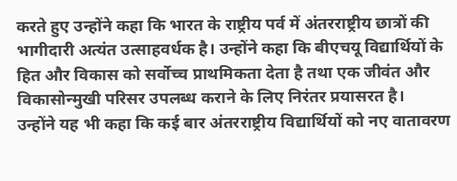करते हुए उन्होंने कहा कि भारत के राष्ट्रीय पर्व में अंतरराष्ट्रीय छात्रों की भागीदारी अत्यंत उत्साहवर्धक है। उन्होंने कहा कि बीएचयू विद्यार्थियों के हित और विकास को सर्वोच्च प्राथमिकता देता है तथा एक जीवंत और विकासोन्मुखी परिसर उपलब्ध कराने के लिए निरंतर प्रयासरत है।
उन्होंने यह भी कहा कि कई बार अंतरराष्ट्रीय विद्यार्थियों को नए वातावरण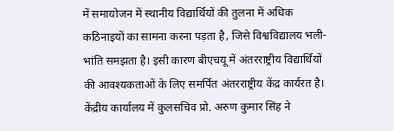में समायोजन में स्थानीय विद्यार्थियों की तुलना में अधिक कठिनाइयों का सामना करना पड़ता है, जिसे विश्वविद्यालय भली-भांति समझता है। इसी कारण बीएचयू में अंतरराष्ट्रीय विद्यार्थियों की आवश्यकताओं के लिए समर्पित अंतरराष्ट्रीय केंद्र कार्यरत है।
केंद्रीय कार्यालय में कुलसचिव प्रो. अरुण कुमार सिंह ने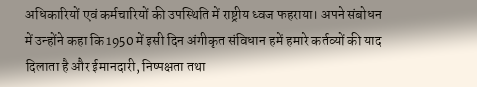अधिकारियों एवं कर्मचारियों की उपस्थिति में राष्ट्रीय ध्वज फहराया। अपने संबोधन में उन्होंने कहा कि 1950 में इसी दिन अंगीकृत संविधान हमें हमारे कर्तव्यों की याद दिलाता है और ईमानदारी, निष्पक्षता तथा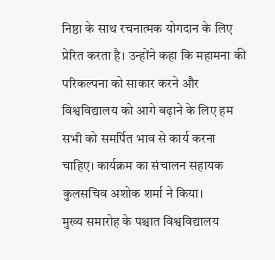निष्ठा के साथ रचनात्मक योगदान के लिए प्रेरित करता है। उन्होंने कहा कि महामना की परिकल्पना को साकार करने और विश्वविद्यालय को आगे बढ़ाने के लिए हम सभी को समर्पित भाव से कार्य करना चाहिए। कार्यक्रम का संचालन सहायक कुलसचिव अशोक शर्मा ने किया।
मुख्य समारोह के पश्चात विश्वविद्यालय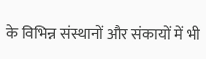के विभिन्न संस्थानों और संकायों में भी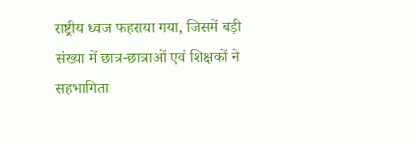राष्ट्रीय ध्वज फहराया गया, जिसमें बड़ी संख्या में छात्र-छात्राओं एवं शिक्षकों ने सहभागिता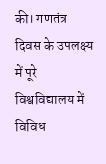की। गणतंत्र दिवस के उपलक्ष्य में पूरे विश्वविद्यालय में विविध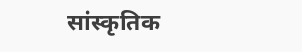सांस्कृतिक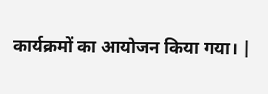कार्यक्रमों का आयोजन किया गया। |